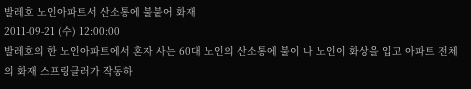발레호 노인아파트서 산소통에 불붙어 화재
2011-09-21 (수) 12:00:00
발레호의 한 노인아파트에서 혼자 사는 60대 노인의 산소통에 불이 나 노인이 화상을 입고 아파트 전체의 화재 스프링클러가 작동하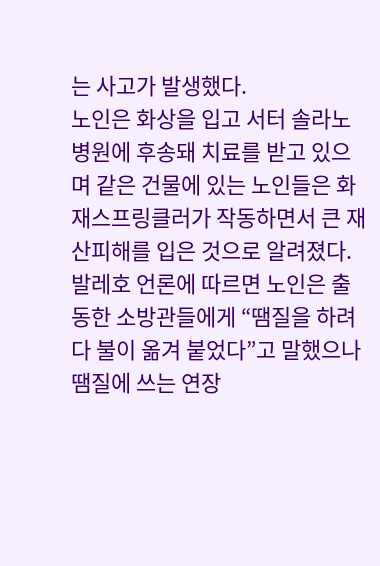는 사고가 발생했다.
노인은 화상을 입고 서터 솔라노 병원에 후송돼 치료를 받고 있으며 같은 건물에 있는 노인들은 화재스프링클러가 작동하면서 큰 재산피해를 입은 것으로 알려졌다.
발레호 언론에 따르면 노인은 출동한 소방관들에게 “땜질을 하려다 불이 옮겨 붙었다”고 말했으나 땜질에 쓰는 연장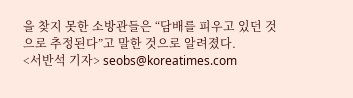을 찾지 못한 소방관들은 “담배를 피우고 있던 것으로 추정된다”고 말한 것으로 알려졌다.
<서반석 기자> seobs@koreatimes.com